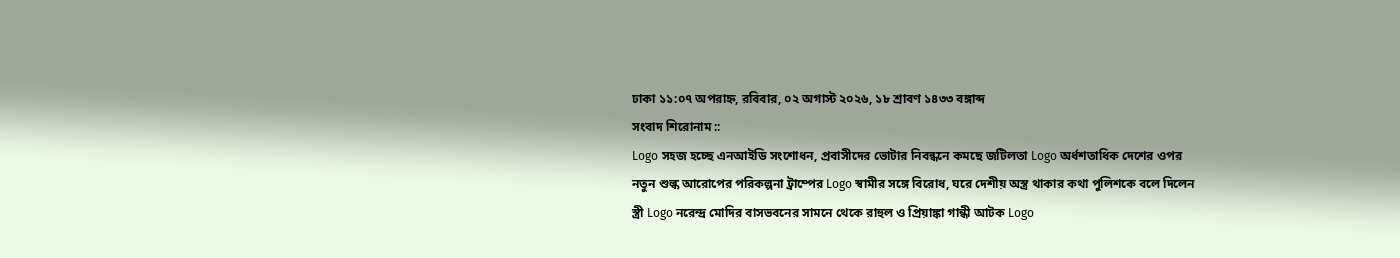ঢাকা ১১:০৭ অপরাহ্ন, রবিবার, ০২ অগাস্ট ২০২৬, ১৮ শ্রাবণ ১৪৩৩ বঙ্গাব্দ
সংবাদ শিরোনাম ::
Logo সহজ হচ্ছে এনআইডি সংশোধন, প্রবাসীদের ভোটার নিবন্ধনে কমছে জটিলতা Logo অর্ধশতাধিক দেশের ওপর নতুন শুল্ক আরোপের পরিকল্পনা ট্রাম্পের Logo স্বামীর সঙ্গে বিরোধ, ঘরে দেশীয় অস্ত্র থাকার কথা পুলিশকে বলে দিলেন স্ত্রী Logo নরেন্দ্র মোদির বাসভবনের সামনে থেকে রাহুল ও প্রিয়াঙ্কা গান্ধী আটক Logo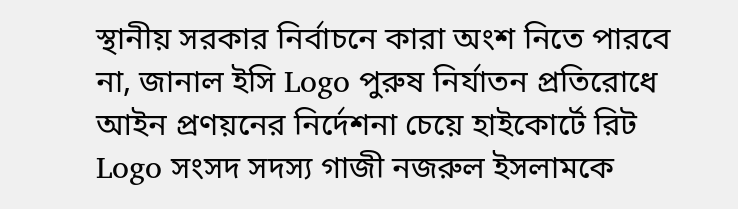স্থানীয় সরকার নির্বাচনে কারা অংশ নিতে পারবে না, জানাল ইসি Logo পুরুষ নির্যাতন প্রতিরোধে আইন প্রণয়নের নির্দেশনা চেয়ে হাইকোর্টে রিট Logo সংসদ সদস্য গাজী নজরুল ইসলামকে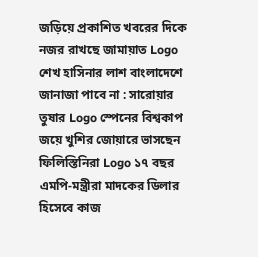জড়িয়ে প্রকাশিত খবরের দিকে নজর রাখছে জামায়াত Logo শেখ হাসিনার লাশ বাংলাদেশে জানাজা পাবে না : সারোয়ার তুষার Logo স্পেনের বিশ্বকাপ জয়ে খুশির জোয়ারে ভাসছেন ফিলিস্তিনিরা Logo ১৭ বছর এমপি-মন্ত্রীরা মাদকের ডিলার হিসেবে কাজ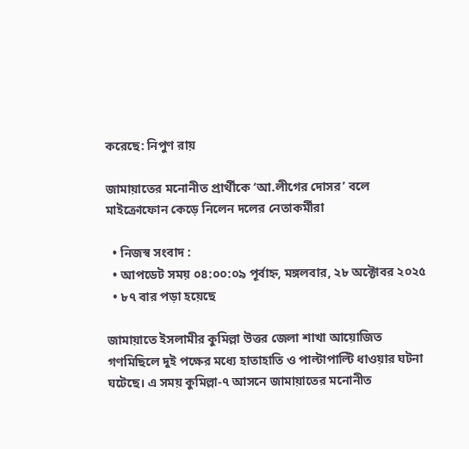করেছে: নিপুণ রায়

জামায়াতের মনোনীত প্রার্থীকে ‘আ.লীগের দোসর’ বলে মাইক্রোফোন কেড়ে নিলেন দলের নেতাকর্মীরা

  • নিজস্ব সংবাদ :
  • আপডেট সময় ০৪:০০:০৯ পূর্বাহ্ন, মঙ্গলবার, ২৮ অক্টোবর ২০২৫
  • ৮৭ বার পড়া হয়েছে

জামায়াতে ইসলামীর কুমিল্লা উত্তর জেলা শাখা আয়োজিত গণমিছিলে দুই পক্ষের মধ্যে হাতাহাতি ও পাল্টাপাল্টি ধাওয়ার ঘটনা ঘটেছে। এ সময় কুমিল্লা-৭ আসনে জামায়াতের মনোনীত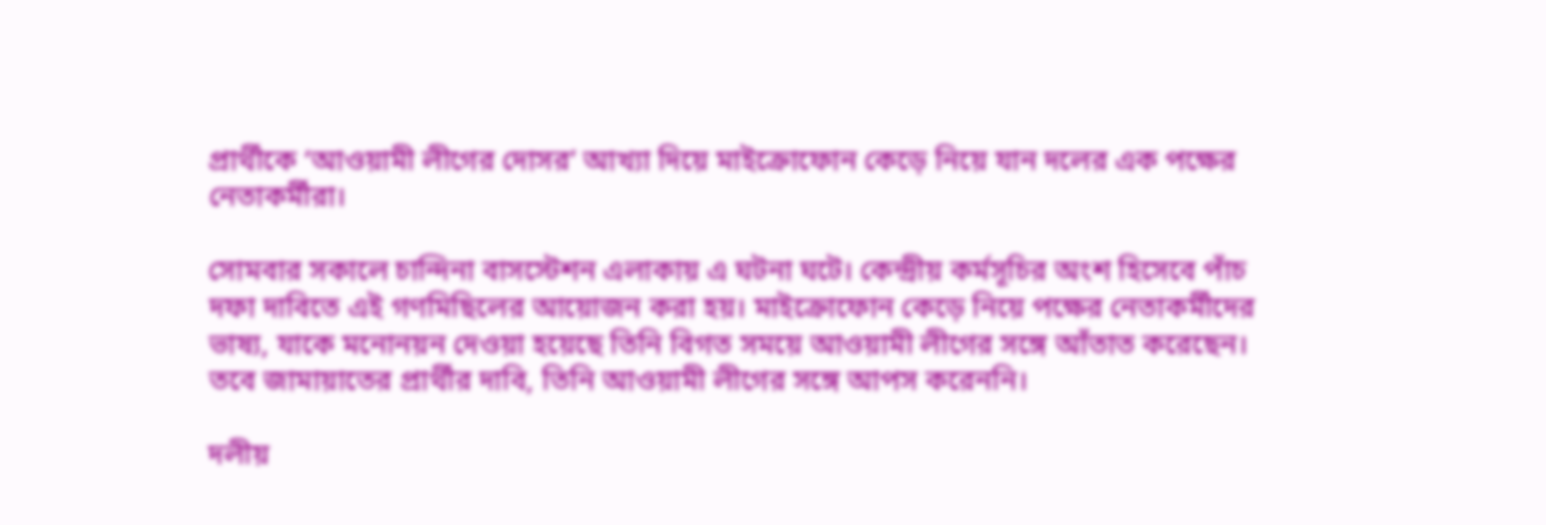প্রার্থীকে ‘আওয়ামী লীগের দোসর’ আখ্যা দিয়ে মাইক্রোফোন কেড়ে নিয়ে যান দলের এক পক্ষের নেতাকর্মীরা।

সোমবার সকালে চান্দিনা বাসস্টেশন এলাকায় এ ঘটনা ঘটে। কেন্দ্রীয় কর্মসূচির অংশ হিসেবে পাঁচ দফা দাবিতে এই গণমিছিলের আয়োজন করা হয়। মাইক্রোফোন কেড়ে নিয়ে পক্ষের নেতাকর্মীদের ভাষ্য, যাকে মনোনয়ন দেওয়া হয়েছে তিনি বিগত সময়ে আওয়ামী লীগের সঙ্গে আঁতাত করেছেন। তবে জামায়াতের প্রার্থীর দাবি, তিনি আওয়ামী লীগের সঙ্গে আপস করেননি।

দলীয়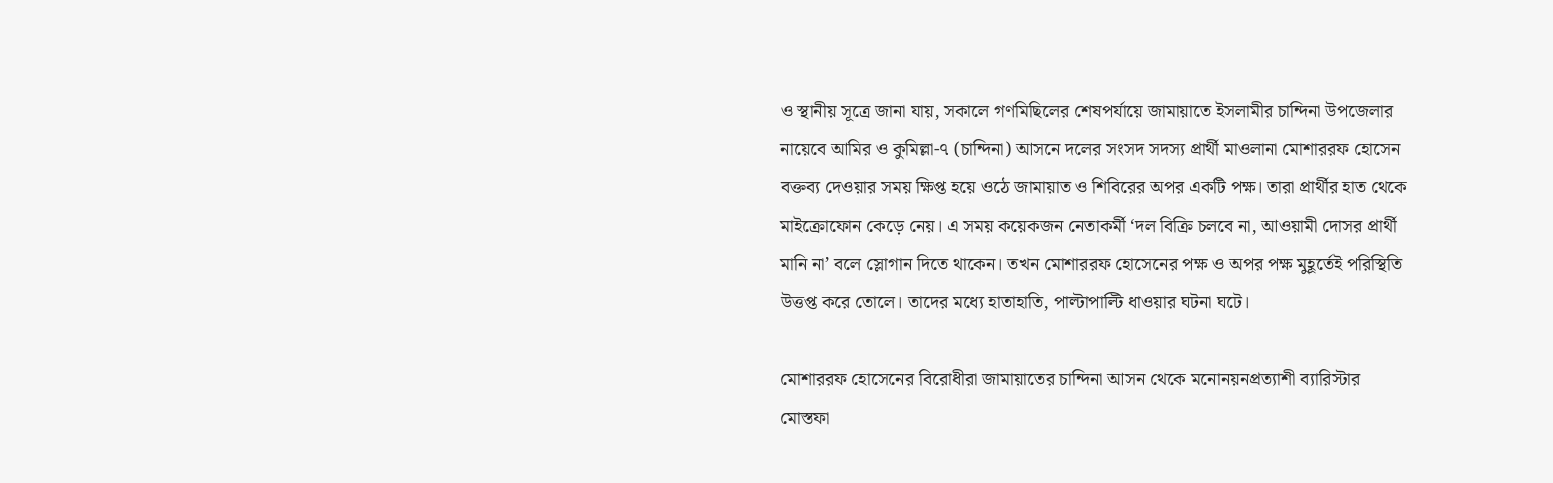ও স্থানীয় সূত্রে জানা যায়, সকালে গণমিছিলের শেষপর্যায়ে জামায়াতে ইসলামীর চান্দিনা উপজেলার নায়েবে আমির ও কুমিল্লা-৭ (চান্দিনা) আসনে দলের সংসদ সদস্য প্রার্থী মাওলানা মোশাররফ হোসেন বক্তব্য দেওয়ার সময় ক্ষিপ্ত হয়ে ওঠে জামায়াত ও শিবিরের অপর একটি পক্ষ। তারা প্রার্থীর হাত থেকে মাইক্রোফোন কেড়ে নেয়। এ সময় কয়েকজন নেতাকর্মী ‘দল বিক্রি চলবে না, আওয়ামী দোসর প্রার্থী মানি না’ বলে স্লোগান দিতে থাকেন। তখন মোশাররফ হোসেনের পক্ষ ও অপর পক্ষ মুহূর্তেই পরিস্থিতি উত্তপ্ত করে তোলে। তাদের মধ্যে হাতাহাতি, পাল্টাপাল্টি ধাওয়ার ঘটনা ঘটে।

মোশাররফ হোসেনের বিরোধীরা জামায়াতের চান্দিনা আসন থেকে মনোনয়নপ্রত্যাশী ব্যারিস্টার মোস্তফা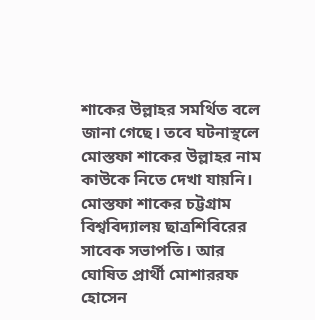শাকের উল্লাহর সমর্থিত বলে জানা গেছে। তবে ঘটনাস্থলে মোস্তফা শাকের উল্লাহর নাম কাউকে নিতে দেখা যায়নি। মোস্তফা শাকের চট্টগ্রাম বিশ্ববিদ্যালয় ছাত্রশিবিরের সাবেক সভাপতি। আর ঘোষিত প্রার্থী মোশাররফ হোসেন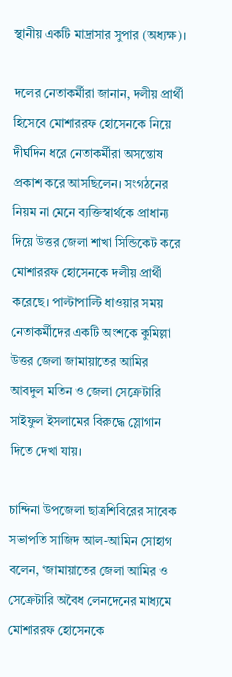স্থানীয় একটি মাদ্রাসার সুপার (অধ্যক্ষ)।

দলের নেতাকর্মীরা জানান, দলীয় প্রার্থী হিসেবে মোশাররফ হোসেনকে নিয়ে দীর্ঘদিন ধরে নেতাকর্মীরা অসন্তোষ প্রকাশ করে আসছিলেন। সংগঠনের নিয়ম না মেনে ব্যক্তিস্বার্থকে প্রাধান্য দিয়ে উত্তর জেলা শাখা সিন্ডিকেট করে মোশাররফ হোসেনকে দলীয় প্রার্থী করেছে। পাল্টাপাল্টি ধাওয়ার সময় নেতাকর্মীদের একটি অংশকে কুমিল্লা উত্তর জেলা জামায়াতের আমির আবদুল মতিন ও জেলা সেক্রেটারি সাইফুল ইসলামের বিরুদ্ধে স্লোগান দিতে দেখা যায়।

চান্দিনা উপজেলা ছাত্রশিবিরের সাবেক সভাপতি সাজিদ আল-আমিন সোহাগ বলেন, ‘জামায়াতের জেলা আমির ও সেক্রেটারি অবৈধ লেনদেনের মাধ্যমে মোশাররফ হোসেনকে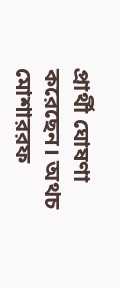প্রার্থী ঘোষণা করেছেন। অথচ মোশাররফ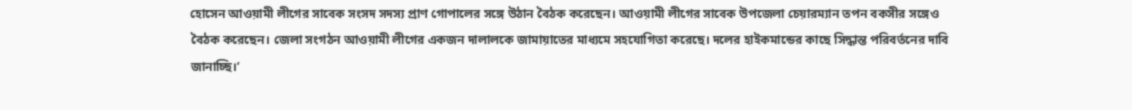হোসেন আওয়ামী লীগের সাবেক সংসদ সদস্য প্রাণ গোপালের সঙ্গে উঠান বৈঠক করেছেন। আওয়ামী লীগের সাবেক উপজেলা চেয়ারম্যান তপন বকসীর সঙ্গেও বৈঠক করেছেন। জেলা সংগঠন আওয়ামী লীগের একজন দালালকে জামায়াতের মাধ্যমে সহযোগিতা করেছে। দলের হাইকমান্ডের কাছে সিদ্ধান্ত পরিবর্তনের দাবি জানাচ্ছি।’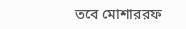তবে মোশাররফ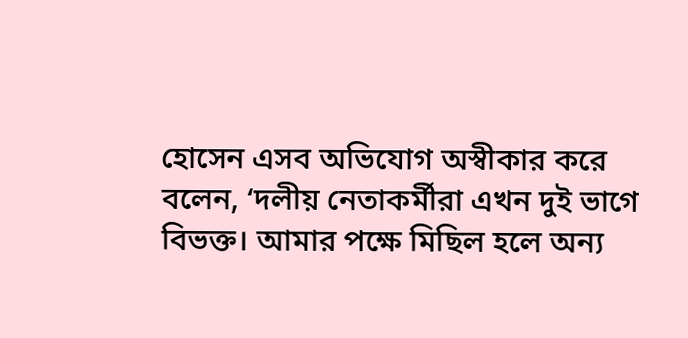হোসেন এসব অভিযোগ অস্বীকার করে বলেন, ‘দলীয় নেতাকর্মীরা এখন দুই ভাগে বিভক্ত। আমার পক্ষে মিছিল হলে অন্য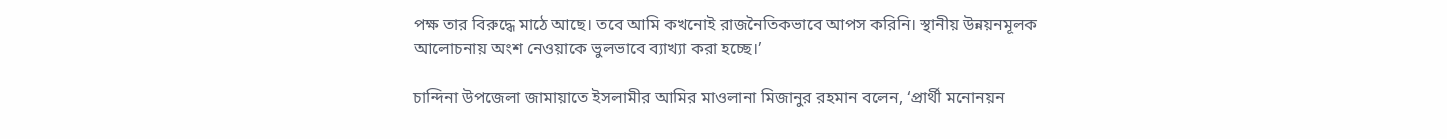পক্ষ তার বিরুদ্ধে মাঠে আছে। তবে আমি কখনোই রাজনৈতিকভাবে আপস করিনি। স্থানীয় উন্নয়নমূলক আলোচনায় অংশ নেওয়াকে ভুলভাবে ব্যাখ্যা করা হচ্ছে।’

চান্দিনা উপজেলা জামায়াতে ইসলামীর আমির মাওলানা মিজানুর রহমান বলেন, ‘প্রার্থী মনোনয়ন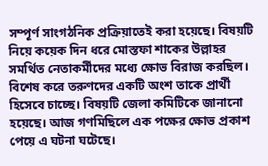সম্পূর্ণ সাংগঠনিক প্রক্রিয়াতেই করা হয়েছে। বিষয়টি নিয়ে কয়েক দিন ধরে মোস্তফা শাকের উল্লাহর সমর্থিত নেতাকর্মীদের মধ্যে ক্ষোভ বিরাজ করছিল। বিশেষ করে তরুণদের একটি অংশ তাকে প্রার্থী হিসেবে চাচ্ছে। বিষয়টি জেলা কমিটিকে জানানো হয়েছে। আজ গণমিছিলে এক পক্ষের ক্ষোভ প্রকাশ পেয়ে এ ঘটনা ঘটেছে।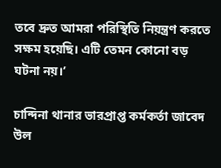তবে দ্রুত আমরা পরিস্থিতি নিয়ন্ত্রণ করতে সক্ষম হয়েছি। এটি তেমন কোনো বড় ঘটনা নয়।’

চান্দিনা থানার ভারপ্রাপ্ত কর্মকর্তা জাবেদ উল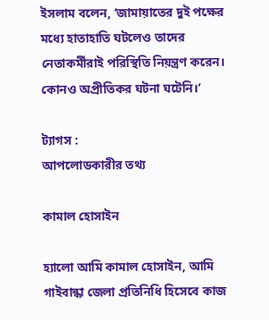ইসলাম বলেন, ‘জামায়াতের দুই পক্ষের মধ্যে হাতাহাতি ঘটলেও তাদের নেতাকর্মীরাই পরিস্থিতি নিয়ন্ত্রণ করেন। কোনও অপ্রীতিকর ঘটনা ঘটেনি।’

ট্যাগস :
আপলোডকারীর তথ্য

কামাল হোসাইন

হ্যালো আমি কামাল হোসাইন, আমি গাইবান্ধা জেলা প্রতিনিধি হিসেবে কাজ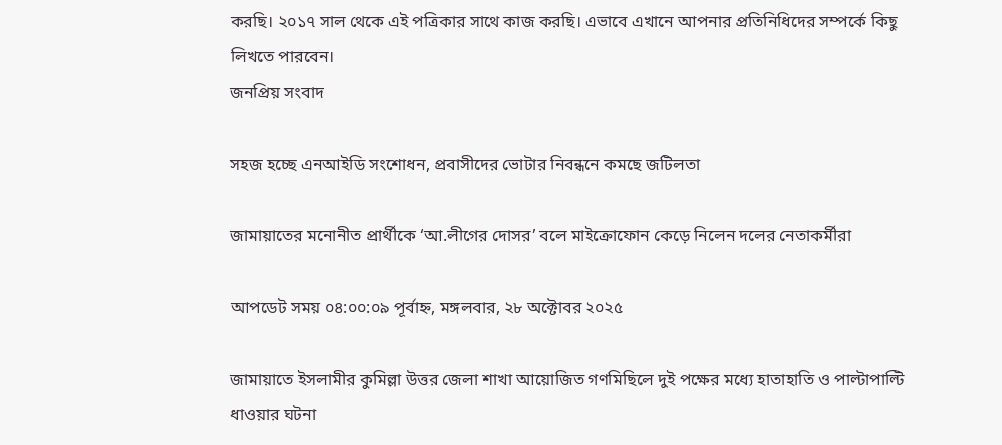করছি। ২০১৭ সাল থেকে এই পত্রিকার সাথে কাজ করছি। এভাবে এখানে আপনার প্রতিনিধিদের সম্পর্কে কিছু লিখতে পারবেন।
জনপ্রিয় সংবাদ

সহজ হচ্ছে এনআইডি সংশোধন, প্রবাসীদের ভোটার নিবন্ধনে কমছে জটিলতা

জামায়াতের মনোনীত প্রার্থীকে ‘আ.লীগের দোসর’ বলে মাইক্রোফোন কেড়ে নিলেন দলের নেতাকর্মীরা

আপডেট সময় ০৪:০০:০৯ পূর্বাহ্ন, মঙ্গলবার, ২৮ অক্টোবর ২০২৫

জামায়াতে ইসলামীর কুমিল্লা উত্তর জেলা শাখা আয়োজিত গণমিছিলে দুই পক্ষের মধ্যে হাতাহাতি ও পাল্টাপাল্টি ধাওয়ার ঘটনা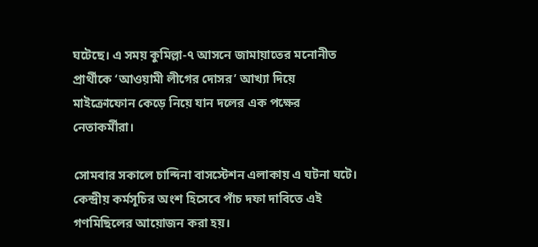ঘটেছে। এ সময় কুমিল্লা-৭ আসনে জামায়াতের মনোনীত প্রার্থীকে ‘আওয়ামী লীগের দোসর’ আখ্যা দিয়ে মাইক্রোফোন কেড়ে নিয়ে যান দলের এক পক্ষের নেতাকর্মীরা।

সোমবার সকালে চান্দিনা বাসস্টেশন এলাকায় এ ঘটনা ঘটে। কেন্দ্রীয় কর্মসূচির অংশ হিসেবে পাঁচ দফা দাবিতে এই গণমিছিলের আয়োজন করা হয়।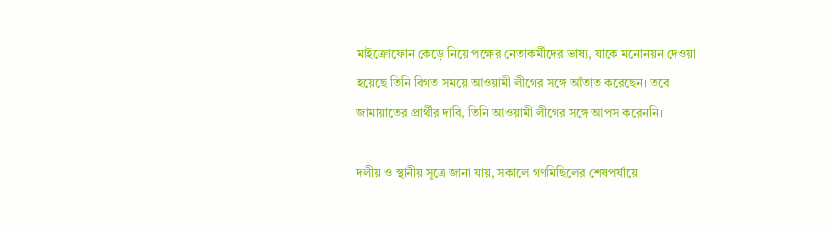মাইক্রোফোন কেড়ে নিয়ে পক্ষের নেতাকর্মীদের ভাষ্য, যাকে মনোনয়ন দেওয়া হয়েছে তিনি বিগত সময়ে আওয়ামী লীগের সঙ্গে আঁতাত করেছেন। তবে জামায়াতের প্রার্থীর দাবি, তিনি আওয়ামী লীগের সঙ্গে আপস করেননি।

দলীয় ও স্থানীয় সূত্রে জানা যায়, সকালে গণমিছিলের শেষপর্যায়ে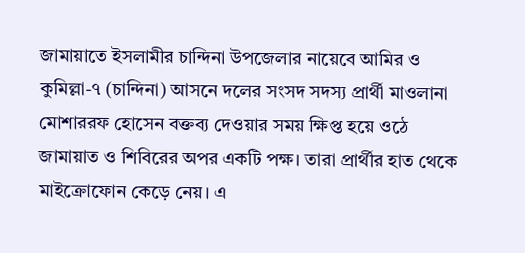জামায়াতে ইসলামীর চান্দিনা উপজেলার নায়েবে আমির ও কুমিল্লা-৭ (চান্দিনা) আসনে দলের সংসদ সদস্য প্রার্থী মাওলানা মোশাররফ হোসেন বক্তব্য দেওয়ার সময় ক্ষিপ্ত হয়ে ওঠে জামায়াত ও শিবিরের অপর একটি পক্ষ। তারা প্রার্থীর হাত থেকে মাইক্রোফোন কেড়ে নেয়। এ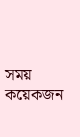সময় কয়েকজন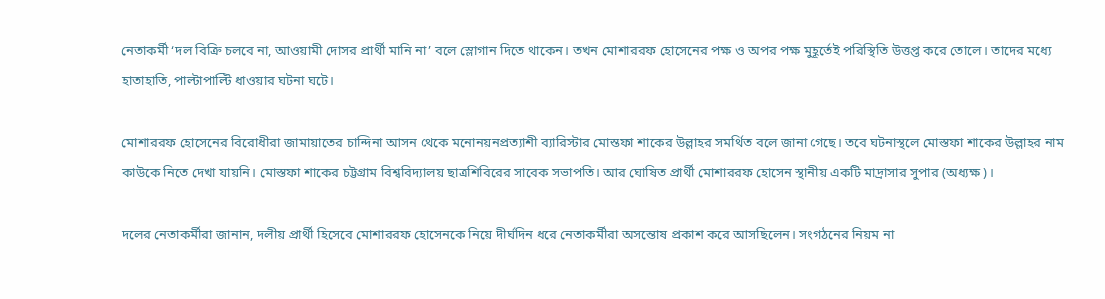নেতাকর্মী ‘দল বিক্রি চলবে না, আওয়ামী দোসর প্রার্থী মানি না’ বলে স্লোগান দিতে থাকেন। তখন মোশাররফ হোসেনের পক্ষ ও অপর পক্ষ মুহূর্তেই পরিস্থিতি উত্তপ্ত করে তোলে। তাদের মধ্যে হাতাহাতি, পাল্টাপাল্টি ধাওয়ার ঘটনা ঘটে।

মোশাররফ হোসেনের বিরোধীরা জামায়াতের চান্দিনা আসন থেকে মনোনয়নপ্রত্যাশী ব্যারিস্টার মোস্তফা শাকের উল্লাহর সমর্থিত বলে জানা গেছে। তবে ঘটনাস্থলে মোস্তফা শাকের উল্লাহর নাম কাউকে নিতে দেখা যায়নি। মোস্তফা শাকের চট্টগ্রাম বিশ্ববিদ্যালয় ছাত্রশিবিরের সাবেক সভাপতি। আর ঘোষিত প্রার্থী মোশাররফ হোসেন স্থানীয় একটি মাদ্রাসার সুপার (অধ্যক্ষ)।

দলের নেতাকর্মীরা জানান, দলীয় প্রার্থী হিসেবে মোশাররফ হোসেনকে নিয়ে দীর্ঘদিন ধরে নেতাকর্মীরা অসন্তোষ প্রকাশ করে আসছিলেন। সংগঠনের নিয়ম না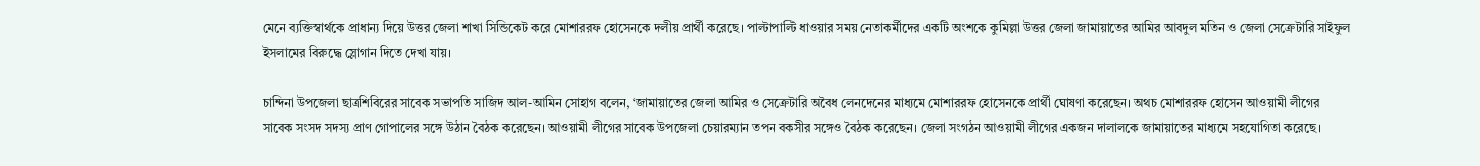মেনে ব্যক্তিস্বার্থকে প্রাধান্য দিয়ে উত্তর জেলা শাখা সিন্ডিকেট করে মোশাররফ হোসেনকে দলীয় প্রার্থী করেছে। পাল্টাপাল্টি ধাওয়ার সময় নেতাকর্মীদের একটি অংশকে কুমিল্লা উত্তর জেলা জামায়াতের আমির আবদুল মতিন ও জেলা সেক্রেটারি সাইফুল ইসলামের বিরুদ্ধে স্লোগান দিতে দেখা যায়।

চান্দিনা উপজেলা ছাত্রশিবিরের সাবেক সভাপতি সাজিদ আল-আমিন সোহাগ বলেন, ‘জামায়াতের জেলা আমির ও সেক্রেটারি অবৈধ লেনদেনের মাধ্যমে মোশাররফ হোসেনকে প্রার্থী ঘোষণা করেছেন। অথচ মোশাররফ হোসেন আওয়ামী লীগের সাবেক সংসদ সদস্য প্রাণ গোপালের সঙ্গে উঠান বৈঠক করেছেন। আওয়ামী লীগের সাবেক উপজেলা চেয়ারম্যান তপন বকসীর সঙ্গেও বৈঠক করেছেন। জেলা সংগঠন আওয়ামী লীগের একজন দালালকে জামায়াতের মাধ্যমে সহযোগিতা করেছে।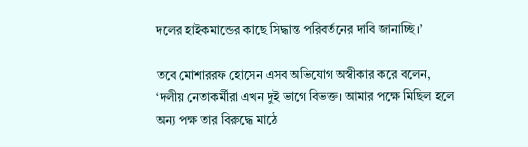দলের হাইকমান্ডের কাছে সিদ্ধান্ত পরিবর্তনের দাবি জানাচ্ছি।’

তবে মোশাররফ হোসেন এসব অভিযোগ অস্বীকার করে বলেন, ‘দলীয় নেতাকর্মীরা এখন দুই ভাগে বিভক্ত। আমার পক্ষে মিছিল হলে অন্য পক্ষ তার বিরুদ্ধে মাঠে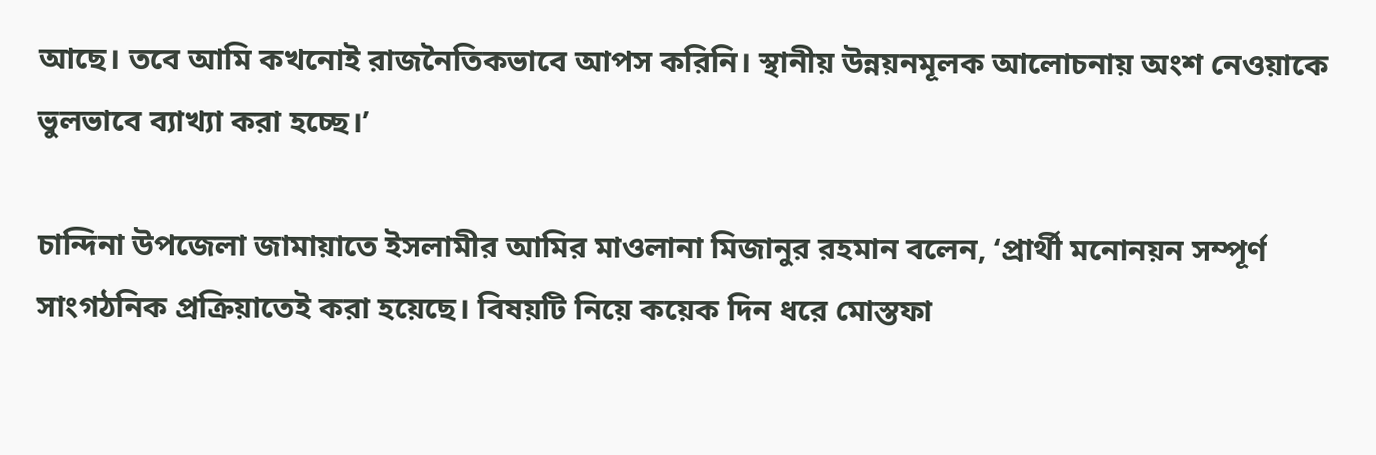আছে। তবে আমি কখনোই রাজনৈতিকভাবে আপস করিনি। স্থানীয় উন্নয়নমূলক আলোচনায় অংশ নেওয়াকে ভুলভাবে ব্যাখ্যা করা হচ্ছে।’

চান্দিনা উপজেলা জামায়াতে ইসলামীর আমির মাওলানা মিজানুর রহমান বলেন, ‘প্রার্থী মনোনয়ন সম্পূর্ণ সাংগঠনিক প্রক্রিয়াতেই করা হয়েছে। বিষয়টি নিয়ে কয়েক দিন ধরে মোস্তফা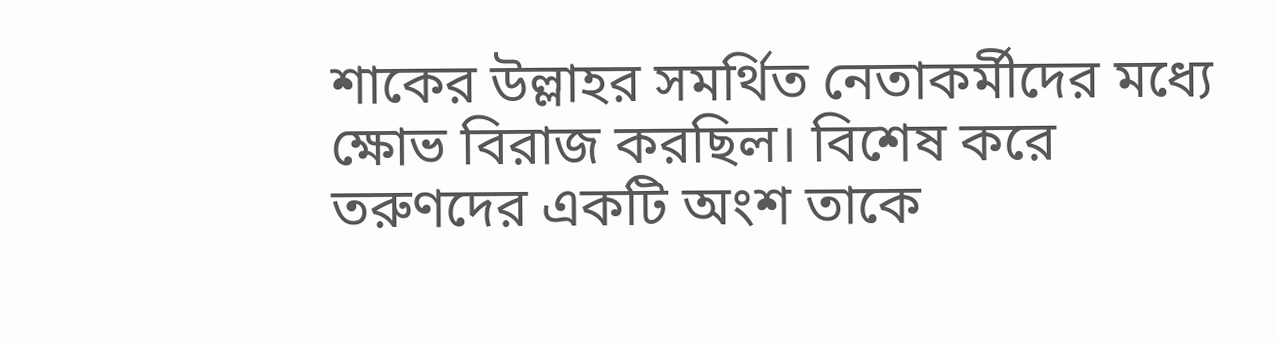শাকের উল্লাহর সমর্থিত নেতাকর্মীদের মধ্যে ক্ষোভ বিরাজ করছিল। বিশেষ করে তরুণদের একটি অংশ তাকে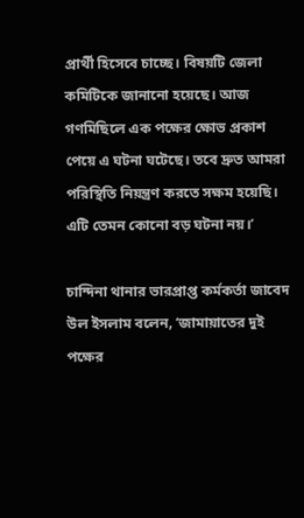প্রার্থী হিসেবে চাচ্ছে। বিষয়টি জেলা কমিটিকে জানানো হয়েছে। আজ গণমিছিলে এক পক্ষের ক্ষোভ প্রকাশ পেয়ে এ ঘটনা ঘটেছে। তবে দ্রুত আমরা পরিস্থিতি নিয়ন্ত্রণ করতে সক্ষম হয়েছি। এটি তেমন কোনো বড় ঘটনা নয়।’

চান্দিনা থানার ভারপ্রাপ্ত কর্মকর্তা জাবেদ উল ইসলাম বলেন, ‘জামায়াতের দুই পক্ষের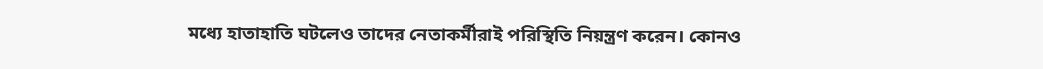মধ্যে হাতাহাতি ঘটলেও তাদের নেতাকর্মীরাই পরিস্থিতি নিয়ন্ত্রণ করেন। কোনও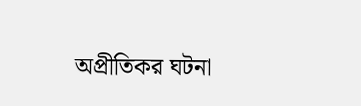অপ্রীতিকর ঘটনা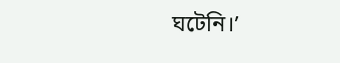ঘটেনি।’